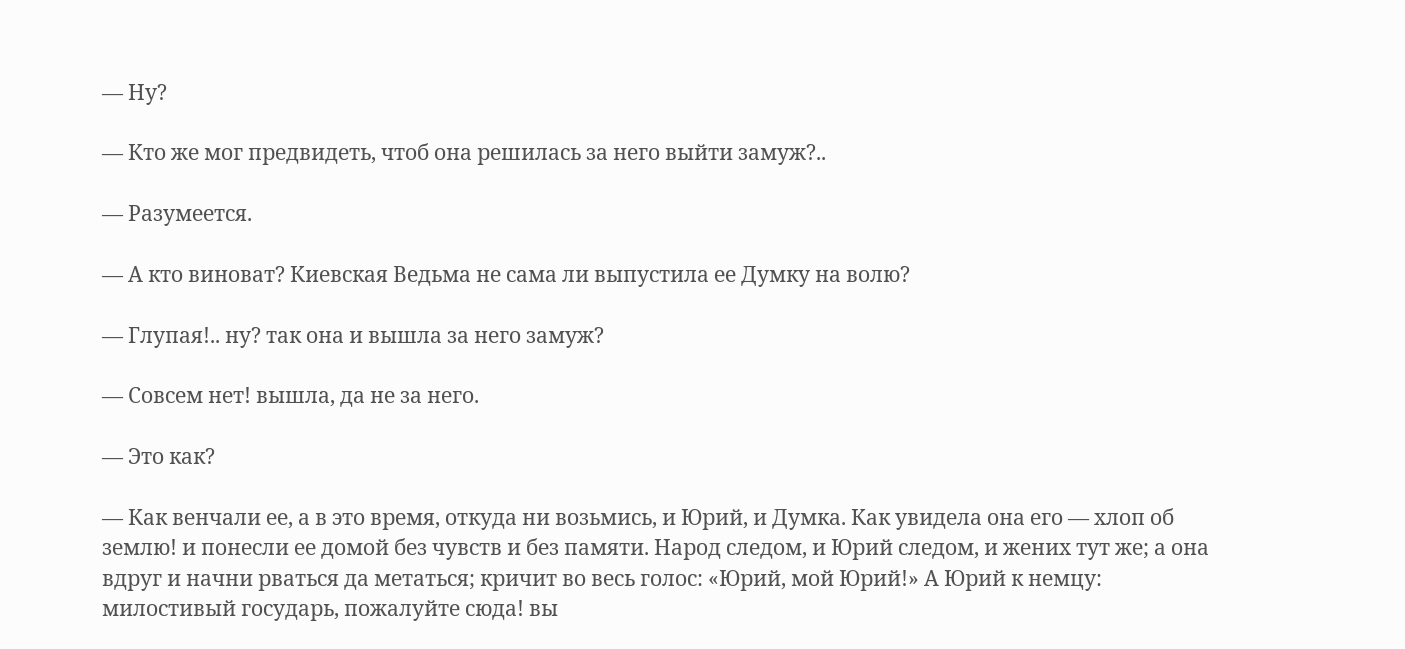— Ну?

— Кто же мог предвидеть, чтоб она решилась за него выйти замуж?..

— Разумеется.

— А кто виноват? Киевская Ведьма не сама ли выпустила ее Думку на волю?

— Глупая!.. ну? так она и вышла за него замуж?

— Совсем нет! вышла, да не за него.

— Это как?

— Как венчали ее, а в это время, откуда ни возьмись, и Юрий, и Думка. Как увидела она его — хлоп об землю! и понесли ее домой без чувств и без памяти. Народ следом, и Юрий следом, и жених тут же; а она вдруг и начни рваться да метаться; кричит во весь голос: «Юрий, мой Юрий!» А Юрий к немцу: милостивый государь, пожалуйте сюда! вы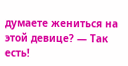думаете жениться на этой девице? — Так есть!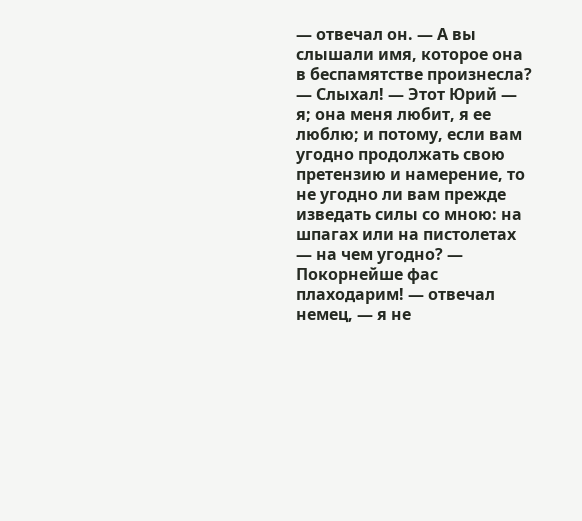— отвечал он. — А вы слышали имя, которое она в беспамятстве произнесла? — Слыхал! — Этот Юрий — я; она меня любит, я ее люблю; и потому, если вам угодно продолжать свою претензию и намерение, то не угодно ли вам прежде изведать силы со мною: на шпагах или на пистолетах — на чем угодно? — Покорнейше фас плаходарим! — отвечал немец, — я не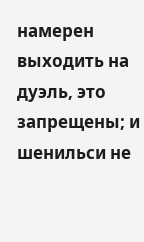намерен выходить на дуэль, это запрещены; и шенильси не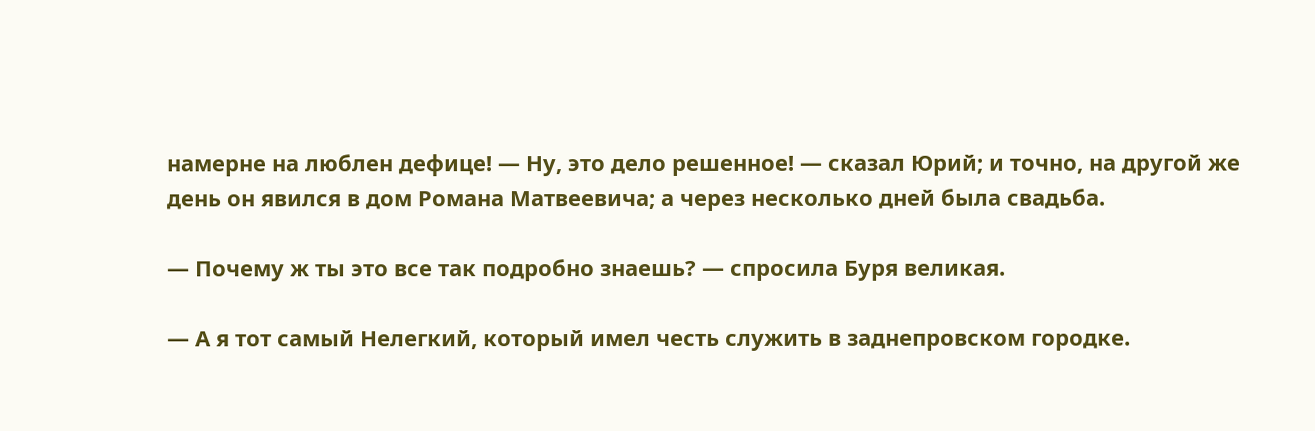намерне на люблен дефице! — Ну, это дело решенное! — сказал Юрий; и точно, на другой же день он явился в дом Романа Матвеевича; а через несколько дней была свадьба.

— Почему ж ты это все так подробно знаешь? — спросила Буря великая.

— А я тот самый Нелегкий, который имел честь служить в заднепровском городке.